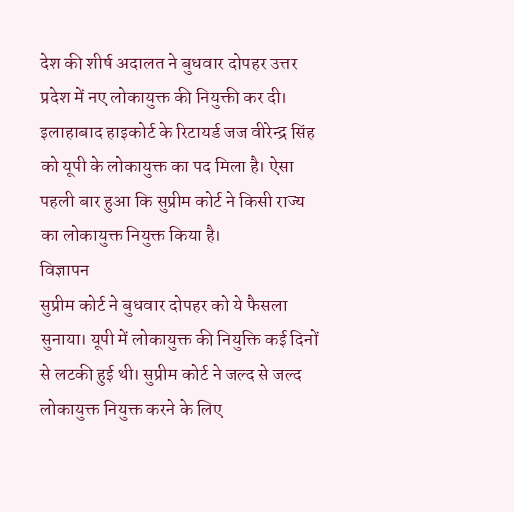देश की शीर्ष अदालत ने बुधवार दोपहर उत्तर प्रदेश में नए लोकायुक्त की नियुक्ती कर दी। इलाहाबाद हाइकोर्ट के रिटायर्ड जज वीरेन्द्र सिंह को यूपी के लोकायुक्त का पद मिला है। ऐसा पहली बार हुआ कि सुप्रीम कोर्ट ने किसी राज्य का लोकायुक्त नियुक्त किया है।
विज्ञापन
सुप्रीम कोर्ट ने बुधवार दोपहर को ये फैसला सुनाया। यूपी में लोकायुक्त की नियुक्ति कई दिनों से लटकी हुई थी। सुप्रीम कोर्ट ने जल्द से जल्द लोकायुक्त नियुक्त करने के लिए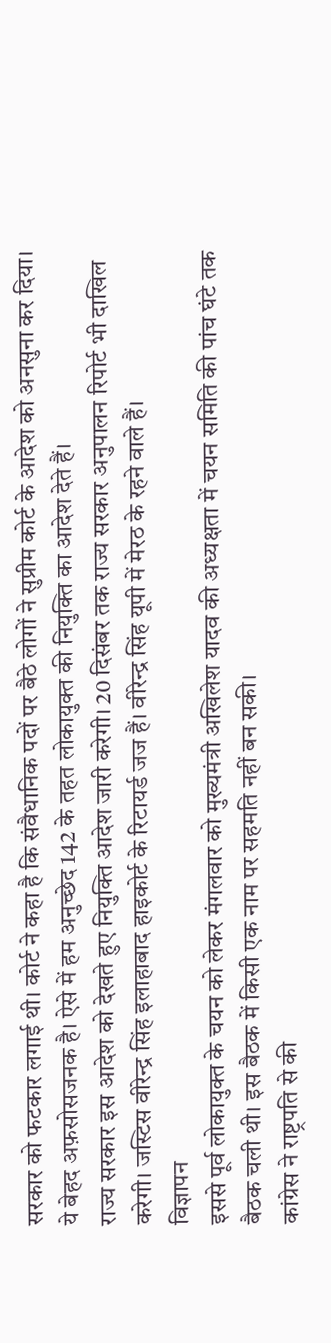सरकार को फटकार लगाई थी। कोर्ट ने कहा है कि संवैधानिक पदों पर बैठे लोगों ने सुप्रीम कोर्ट के आदेश को अनसुना कर दिया। ये बेहद अफ़सोसजनक है। ऐसे में हम अनुच्छेद 142 के तहत लोकायुक्त की नियुक्ति का आदेश देते हैं।
राज्य सरकार इस आदेश को देखते हुए नियुक्ति आदेश जारी करेगी। 20 दिसंबर तक राज्य सरकार अनुपालन रिपोर्ट भी दाखिल करेगी। जस्टिस वीरेन्द्र सिंह इलाहाबाद हाइकोर्ट के रिटायर्ड जज हैं। वीरेन्द्र सिंह यूपी में मेरठ के रहने वाले हैं।
विज्ञापन
इससे पूर्व लोकायुक्त के चयन को लेकर मंगलवार को मुख्यमंत्री अखिलेश यादव की अध्यक्षता में चयन समिति की पांच घंटे तक बैठक चली थी। इस बैठक में किसी एक नाम पर सहमति नहीं बन सकी।
कांग्रेस ने राष्ट्रपति से की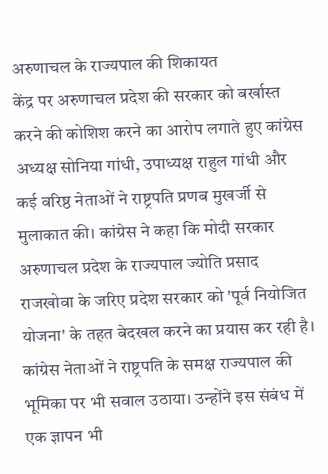अरुणाचल के राज्यपाल की शिकायत
केंद्र पर अरुणाचल प्रदेश की सरकार को बर्खास्त करने की कोशिश करने का आरोप लगाते हुए कांग्रेस अध्यक्ष सोनिया गांधी, उपाध्यक्ष राहुल गांधी और कई वरिष्ठ नेताओं ने राष्ट्रपति प्रणब मुखर्जी से मुलाकात की। कांग्रेस ने कहा कि मोदी सरकार अरुणाचल प्रदेश के राज्यपाल ज्योति प्रसाद राजखोवा के जरिए प्रदेश सरकार को 'पूर्व नियोजित योजना' के तहत बेदखल करने का प्रयास कर रही है।
कांग्रेस नेताओं ने राष्ट्रपति के समक्ष राज्यपाल की भूमिका पर भी सवाल उठाया। उन्होंने इस संबंध में एक ज्ञापन भी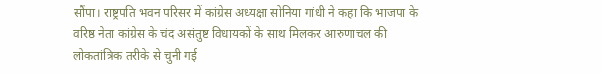सौंपा। राष्ट्रपति भवन परिसर में कांग्रेस अध्यक्षा सोनिया गांधी ने कहा कि भाजपा के वरिष्ठ नेता कांग्रेस के चंद असंतुष्ट विधायकों के साथ मिलकर आरुणाचल की लोकतांत्रिक तरीके से चुनी गई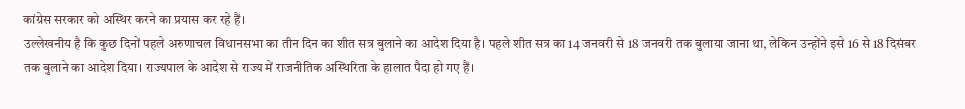कांग्रेस सरकार को अस्थिर करने का प्रयास कर रहे हैं।
उल्लेखनीय है कि कुछ दिनों पहले अरुणाचल विधानसभा का तीन दिन का शीत सत्र बुलाने का आदेश दिया है। पहले शीत सत्र का 14 जनवरी से 18 जनवरी तक बुलाया जाना था, लेकिन उन्होंने इसे 16 से 18 दिसंबर तक बुलाने का आदेश दिया। राज्यपाल के आदेश से राज्य में राजनीतिक अस्थिरिता के हालात पैदा हो गए हैं।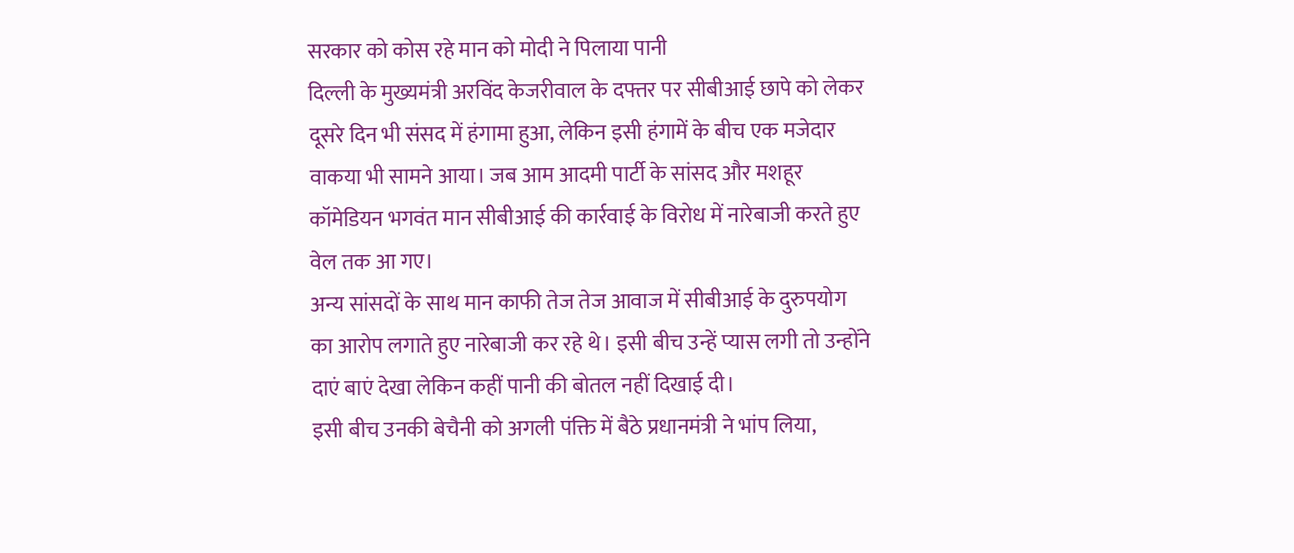सरकार को कोस रहे मान को मोदी ने पिलाया पानी
दिल्ली के मुख्यमंत्री अरविंद केजरीवाल के दफ्तर पर सीबीआई छापे को लेकर दूसरे दिन भी संसद में हंगामा हुआ, लेकिन इसी हंगामें के बीच एक मजेदार वाकया भी सामने आया। जब आम आदमी पार्टी के सांसद और मशहूर कॉमेडियन भगवंत मान सीबीआई की कार्रवाई के विरोध में नारेबाजी करते हुए वेल तक आ गए।
अन्य सांसदों के साथ मान काफी तेज तेज आवाज में सीबीआई के दुरुपयोग का आरोप लगाते हुए नारेबाजी कर रहे थे। इसी बीच उन्हें प्यास लगी तो उन्होंने दाएं बाएं देखा लेकिन कहीं पानी की बोतल नहीं दिखाई दी।
इसी बीच उनकी बेचैनी को अगली पंक्ति में बैठे प्रधानमंत्री ने भांप लिया,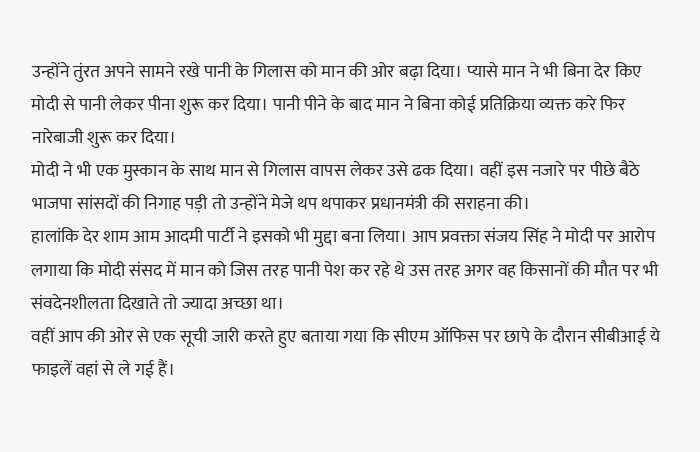उन्होंने तुंरत अपने सामने रखे पानी के गिलास को मान की ओर बढ़ा दिया। प्यासे मान ने भी बिना देर किए मोदी से पानी लेकर पीना शुरू कर दिया। पानी पीने के बाद मान ने बिना कोई प्रतिक्रिया व्यक्त करे फिर नारेबाजी शुरू कर दिया।
मोदी ने भी एक मुस्कान के साथ मान से गिलास वापस लेकर उसे ढक दिया। वहीं इस नजारे पर पीछे बैठे भाजपा सांसदों की निगाह पड़ी तो उन्होंने मेजे थप थपाकर प्रधानमंत्री की सराहना की।
हालांकि देर शाम आम आदमी पार्टी ने इसको भी मुद्दा बना लिया। आप प्रवक्ता संजय सिंह ने मोदी पर आरोप लगाया कि मोदी संसद में मान को जिस तरह पानी पेश कर रहे थे उस तरह अगर वह किसानों की मौत पर भी संवदेनशीलता दिखाते तो ज्यादा अच्छा था।
वहीं आप की ओर से एक सूची जारी करते हुए बताया गया कि सीएम ऑफिस पर छापे के दौरान सीबीआई ये फाइलें वहां से ले गई हैं।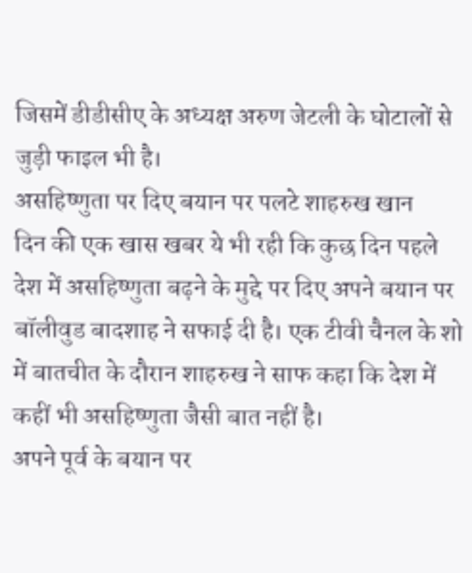जिसमें डीडीसीए के अध्यक्ष अरुण जेटली के घोटालों से जुड़ी फाइल भी है।
असहिष्णुता पर दिए बयान पर पलटे शाहरुख खान
दिन की एक खास खबर ये भी रही कि कुछ दिन पहले देश में असहिष्णुता बढ़ने के मुद्दे पर दिए अपने बयान पर बॉलीवुड बादशाह ने सफाई दी है। एक टीवी चैनल के शो में बातचीत के दौरान शाहरुख ने साफ कहा कि देश में कहीं भी असहिष्णुता जैसी बात नहीं है।
अपने पूर्व के बयान पर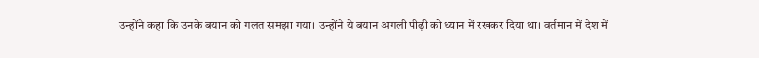उन्होंने कहा कि उनके बयान को गलत समझा गया। उन्होंने ये बयान अगली पीढ़ी को ध्यान में रखकर दिया था। वर्तमान में देश में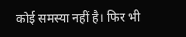कोई समस्या नहीं है। फिर भी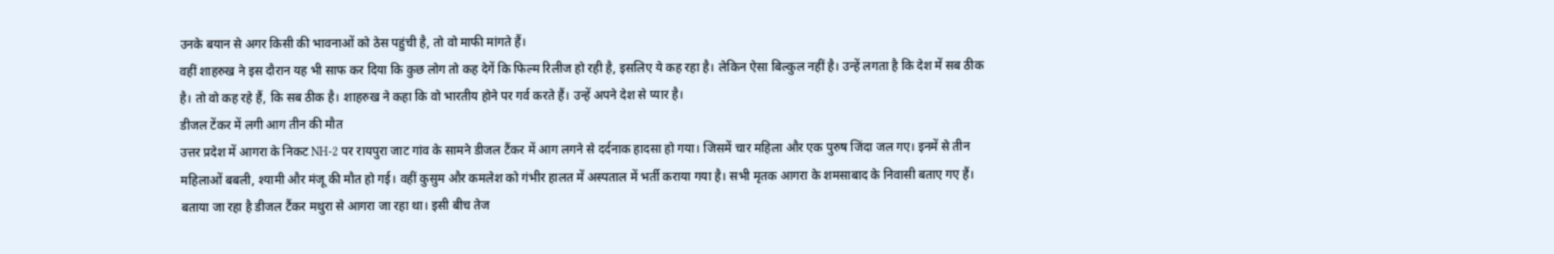उनके बयान से अगर किसी की भावनाओं को ठेस पहुंची है, तो वो माफी मांगते हैं।
वहीं शाहरुख ने इस दौरान यह भी साफ कर दिया कि कुछ लोग तो कह देगें कि फिल्म रिलीज हो रही है, इसलिए ये कह रहा है। लेकिन ऐसा बिल्कुल नहीं है। उन्हें लगता है कि देश में सब ठीक है। तो वो कह रहे हैं, कि सब ठीक है। शाहरुख ने कहा कि वो भारतीय होने पर गर्व करते हैं। उन्हें अपने देश से प्यार है।
डीजल टेंकर में लगी आग तीन की मौत
उत्तर प्रदेश में आगरा के निकट NH-2 पर रायपुरा जाट गांव के सामने डीजल टैंकर में आग लगने से दर्दनाक हादसा हो गया। जिसमें चार महिला और एक पुरुष जिंदा जल गए। इनमें से तीन महिलाओं बबली, श्यामी और मंजू की मौत हो गई। वहीं कुसुम और कमलेश को गंभीर हालत में अस्पताल में भर्ती कराया गया है। सभी मृतक आगरा के शमसाबाद के निवासी बताए गए हैं।
बताया जा रहा है डीजल टैंकर मथुरा से आगरा जा रहा था। इसी बीच तेज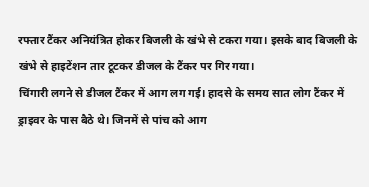रफ्तार टैंकर अनियंत्रित होकर बिजली के खंभे से टकरा गया। इसके बाद बिजली के खंभे से हाइटेंशन तार टूटकर डीजल के टैंकर पर गिर गया।
चिंगारी लगने से डीजल टैंकर में आग लग गई। हादसे के समय सात लोग टैंकर में ड्राइवर के पास बैठे थे। जिनमें से पांच को आग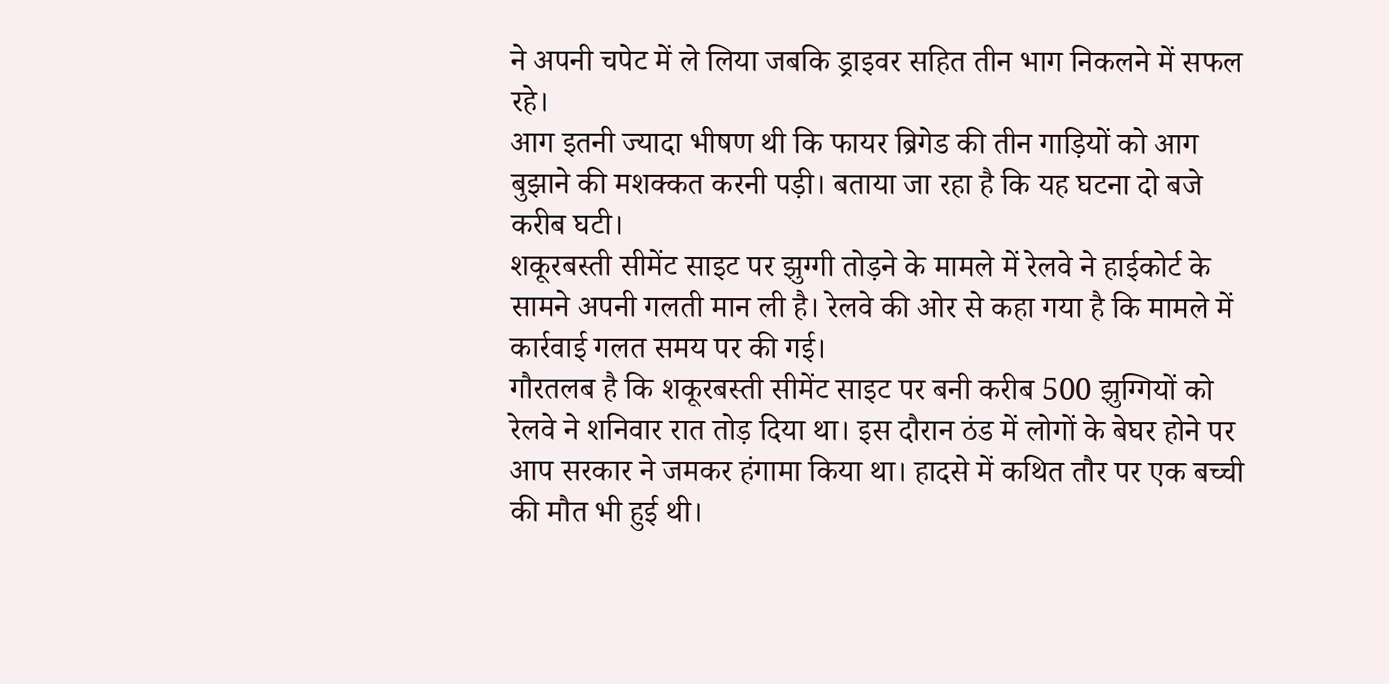ने अपनी चपेट में ले लिया जबकि ड्राइवर सहित तीन भाग निकलने में सफल रहे।
आग इतनी ज्यादा भीषण थी कि फायर ब्रिगेड की तीन गाड़ियों को आग बुझाने की मशक्कत करनी पड़ी। बताया जा रहा है कि यह घटना दो बजे करीब घटी।
शकूरबस्ती सीमेंट साइट पर झुग्गी तोड़ने के मामले में रेलवे ने हाईकोर्ट के सामने अपनी गलती मान ली है। रेलवे की ओर से कहा गया है कि मामले में कार्रवाई गलत समय पर की गई।
गौरतलब है कि शकूरबस्ती सीमेंट साइट पर बनी करीब 500 झुग्गियों को रेलवे ने शनिवार रात तोड़ दिया था। इस दौरान ठंड में लोगों के बेघर होने पर आप सरकार ने जमकर हंगामा किया था। हादसे में कथित तौर पर एक बच्ची की मौत भी हुई थी।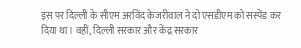इस पर दिल्ली के सीएम अरविंद केजरीवाल ने दो एसडीएम को सस्पेंड कर दिया था। वहीं, दिल्ली सरकार और केंद्र सरकार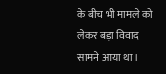के बीच भी मामले को लेकर बड़ा विवाद सामने आया था।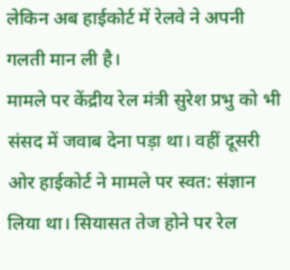लेकिन अब हाईकोर्ट में रेलवे ने अपनी गलती मान ली है।
मामले पर केंद्रीय रेल मंत्री सुरेश प्रभु को भी संसद में जवाब देना पड़ा था। वहीं दूसरी ओर हाईकोर्ट ने मामले पर स्वत: संज्ञान लिया था। सियासत तेज होने पर रेल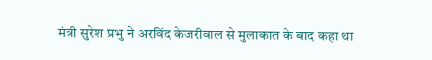मंत्री सुरेश प्रभु ने अरविंद केजरीवाल से मुलाकात के बाद कहा था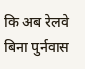कि अब रेलवे बिना पुर्नवास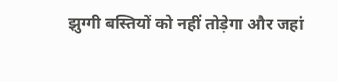झुग्गी बस्तियों को नहीं तोड़ेगा और जहां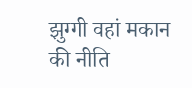झुग्गी वहां मकान की नीति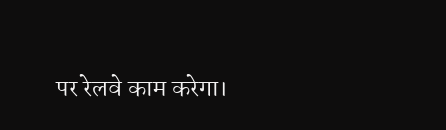पर रेलवे काम करेगा।